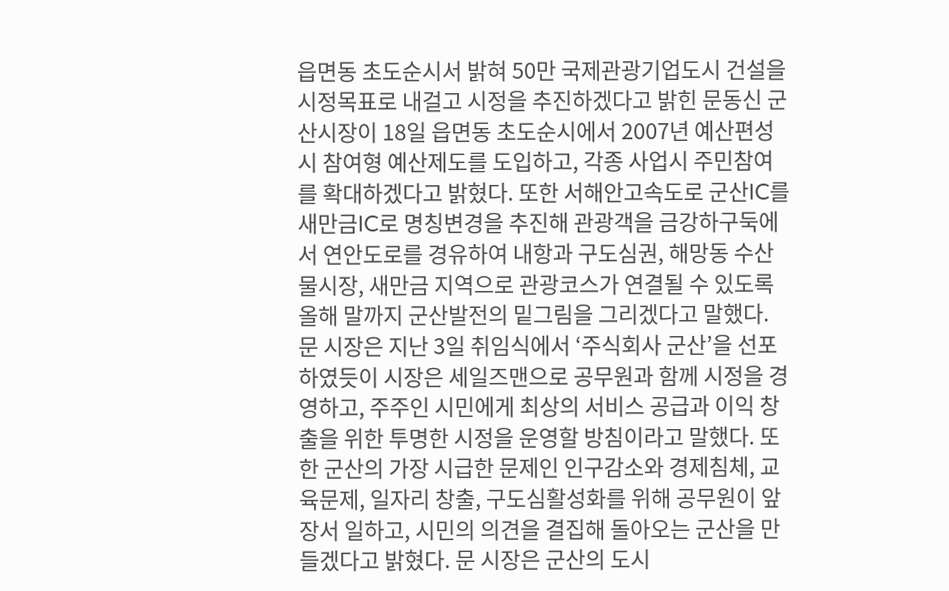읍면동 초도순시서 밝혀 50만 국제관광기업도시 건설을 시정목표로 내걸고 시정을 추진하겠다고 밝힌 문동신 군산시장이 18일 읍면동 초도순시에서 2007년 예산편성시 참여형 예산제도를 도입하고, 각종 사업시 주민참여를 확대하겠다고 밝혔다. 또한 서해안고속도로 군산IC를 새만금IC로 명칭변경을 추진해 관광객을 금강하구둑에서 연안도로를 경유하여 내항과 구도심권, 해망동 수산물시장, 새만금 지역으로 관광코스가 연결될 수 있도록 올해 말까지 군산발전의 밑그림을 그리겠다고 말했다. 문 시장은 지난 3일 취임식에서 ‘주식회사 군산’을 선포하였듯이 시장은 세일즈맨으로 공무원과 함께 시정을 경영하고, 주주인 시민에게 최상의 서비스 공급과 이익 창출을 위한 투명한 시정을 운영할 방침이라고 말했다. 또한 군산의 가장 시급한 문제인 인구감소와 경제침체, 교육문제, 일자리 창출, 구도심활성화를 위해 공무원이 앞장서 일하고, 시민의 의견을 결집해 돌아오는 군산을 만들겠다고 밝혔다. 문 시장은 군산의 도시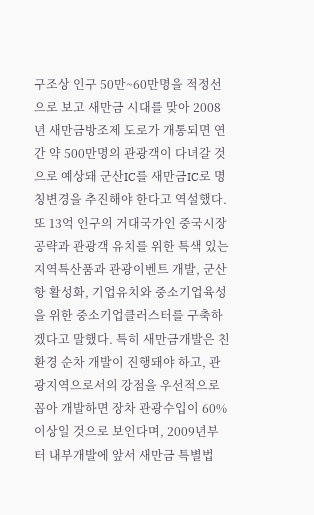구조상 인구 50만~60만명을 적정선으로 보고 새만금 시대를 맞아 2008년 새만금방조제 도로가 개통되면 연간 약 500만명의 관광객이 다녀갈 것으로 예상돼 군산IC를 새만금IC로 명칭변경을 추진해야 한다고 역설했다. 또 13억 인구의 거대국가인 중국시장 공략과 관광객 유치를 위한 특색 있는 지역특산품과 관광이벤트 개발, 군산항 활성화, 기업유치와 중소기업육성을 위한 중소기업클러스터를 구축하겠다고 말했다. 특히 새만금개발은 친환경 순차 개발이 진행돼야 하고, 관광지역으로서의 강점을 우선적으로 꼽아 개발하면 장차 관광수입이 60%이상일 것으로 보인다며, 2009년부터 내부개발에 앞서 새만금 특별법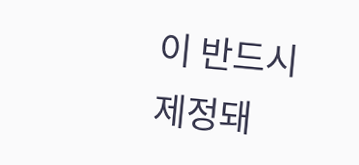이 반드시 제정돼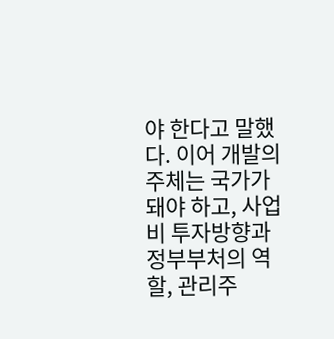야 한다고 말했다. 이어 개발의 주체는 국가가 돼야 하고, 사업비 투자방향과 정부부처의 역할, 관리주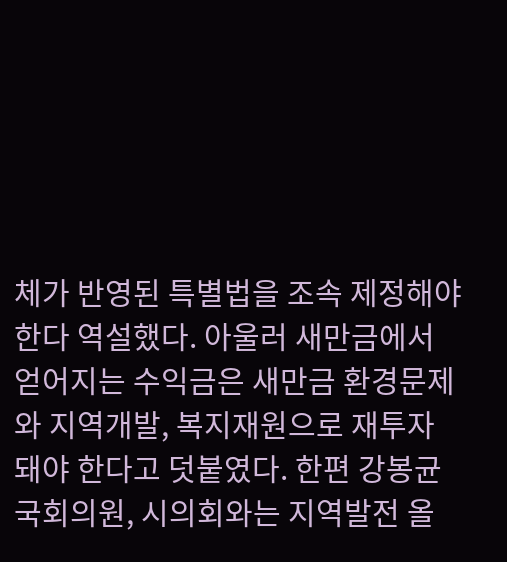체가 반영된 특별법을 조속 제정해야 한다 역설했다. 아울러 새만금에서 얻어지는 수익금은 새만금 환경문제와 지역개발, 복지재원으로 재투자 돼야 한다고 덧붙였다. 한편 강봉균 국회의원, 시의회와는 지역발전 올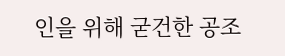인을 위해 굳건한 공조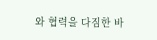와 협력을 다짐한 바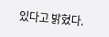있다고 밝혔다.